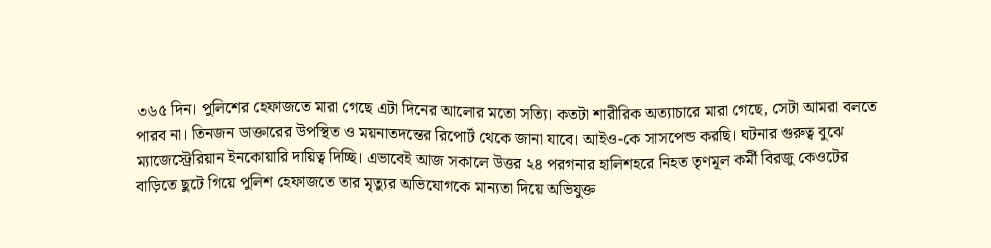৩৬৫ দিন। পুলিশের হেফাজতে মারা গেছে এটা দিনের আলোর মতো সত্যি। কতটা শারীরিক অত্যাচারে মারা গেছে, সেটা আমরা বলতে পারব না। তিনজন ডাক্তারের উপস্থিত ও ময়নাতদন্তের রিপোর্ট থেকে জানা যাবে। আইও-কে সাসপেন্ড করছি। ঘটনার গুরুত্ব বুঝে ম্যাজেস্ট্রেরিয়ান ইনকোয়ারি দায়িত্ব দিচ্ছি। এভাবেই আজ সকালে উত্তর ২৪ পরগনার হালিশহরে নিহত তৃণমূল কর্মী বিরজু কেওটের বাড়িতে ছুটে গিয়ে পুলিশ হেফাজতে তার মৃত্যুর অভিযোগকে মান্যতা দিয়ে অভিযুক্ত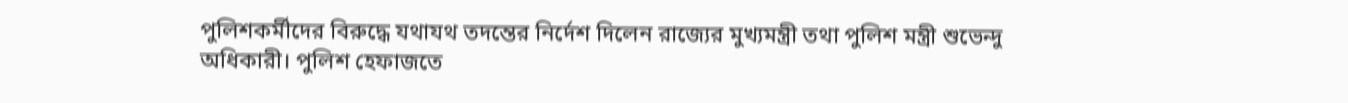পুলিশকর্মীদের বিরুদ্ধে যথাযথ তদন্তের নির্দেশ দিলেন রাজ্যের মুখ্যমন্ত্রী তথা পুলিশ মন্ত্রী শুভেন্দু অধিকারী। পুলিশ হেফাজতে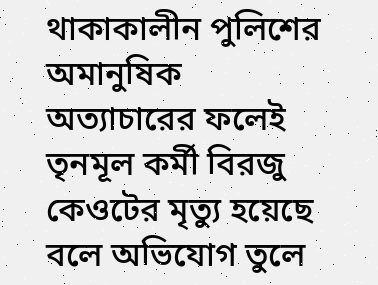থাকাকালীন পুলিশের অমানুষিক অত্যাচারের ফলেই তৃনমূল কর্মী বিরজু কেওটের মৃত্যু হয়েছে বলে অভিযোগ তুলে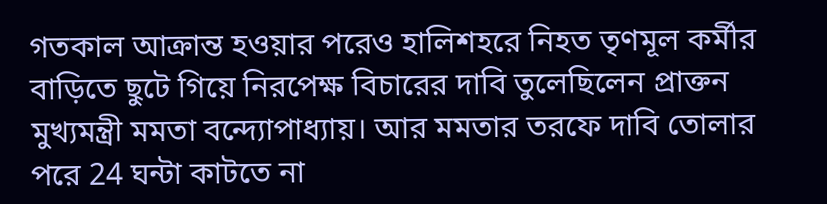গতকাল আক্রান্ত হওয়ার পরেও হালিশহরে নিহত তৃণমূল কর্মীর বাড়িতে ছুটে গিয়ে নিরপেক্ষ বিচারের দাবি তুলেছিলেন প্রাক্তন মুখ্যমন্ত্রী মমতা বন্দ্যোপাধ্যায়। আর মমতার তরফে দাবি তোলার পরে 24 ঘন্টা কাটতে না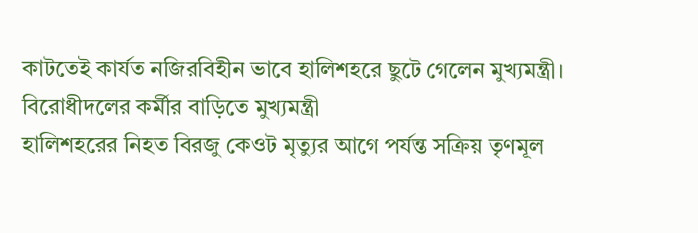কাটতেই কার্যত নজিরবিহীন ভাবে হালিশহরে ছুটে গেলেন মুখ্যমন্ত্রী।
বিরোধীদলের কর্মীর বাড়িতে মুখ্যমন্ত্রী
হালিশহরের নিহত বিরজু কেওট মৃত্যুর আগে পর্যন্ত সক্রিয় তৃণমূল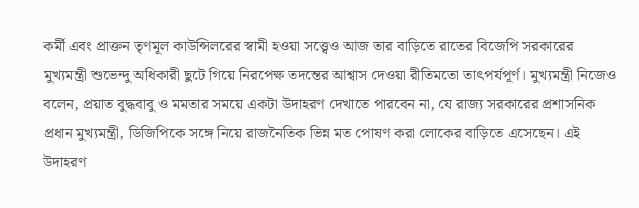কর্মী এবং প্রাক্তন তৃণমূল কাউন্সিলরের স্বামী হওয়া সত্ত্বেও আজ তার বাড়িতে রাতের বিজেপি সরকারের মুখ্যমন্ত্রী শুভেন্দু অধিকারী ছুটে গিয়ে নিরপেক্ষ তদন্তের আশ্বাস দেওয়া রীতিমতো তাৎপর্যপূর্ণ। মুখ্যমন্ত্রী নিজেও বলেন, প্রয়াত বুদ্ধবাবু ও মমতার সময়ে একটা উদাহরণ দেখাতে পারবেন না, যে রাজ্য সরকারের প্রশাসনিক প্রধান মুখ্যমন্ত্রী, ডিজিপিকে সঙ্গে নিয়ে রাজনৈতিক ভিন্ন মত পোষণ করা লোকের বাড়িতে এসেছেন। এই উদাহরণ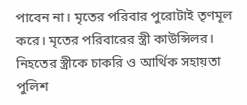পাবেন না। মৃতের পরিবার পুরোটাই তৃণমূল করে। মৃতের পরিবারের স্ত্রী কাউন্সিলর।
নিহতের স্ত্রীকে চাকরি ও আর্থিক সহায়তা
পুলিশ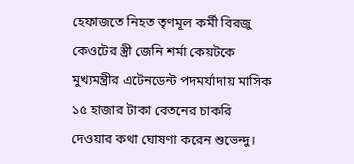হেফাজতে নিহত তৃণমূল কর্মী বিরজু কেওটের স্ত্রী জেনি শর্মা কেয়টকে মুখ্যমন্ত্রীর এটেনডেন্ট পদমর্যাদায় মাসিক ১৫ হাজার টাকা বেতনের চাকরি দেওয়ার কথা ঘোষণা করেন শুভেন্দু।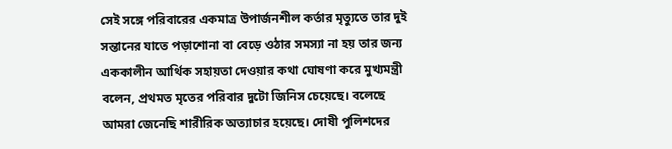সেই সঙ্গে পরিবারের একমাত্র উপার্জনশীল কর্তার মৃত্যুতে তার দুই সন্তানের যাতে পড়াশোনা বা বেড়ে ওঠার সমস্যা না হয় তার জন্য এককালীন আর্থিক সহায়তা দেওয়ার কথা ঘোষণা করে মুখ্যমন্ত্রী বলেন, প্রথমত মৃতের পরিবার দুটো জিনিস চেয়েছে। বলেছে আমরা জেনেছি শারীরিক অত্যাচার হয়েছে। দোষী পুলিশদের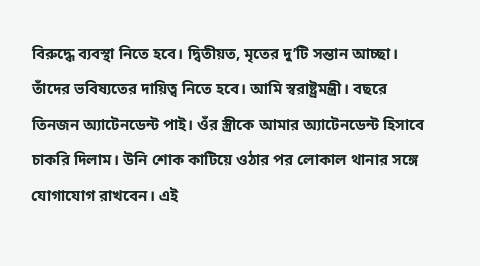বিরুদ্ধে ব্যবস্থা নিতে হবে। দ্বিতীয়ত, মৃতের দু’টি সন্তান আচ্ছা। তাঁদের ভবিষ্যতের দায়িত্ব নিতে হবে। আমি স্বরাষ্ট্রমন্ত্রী। বছরে তিনজন অ্যাটেনডেন্ট পাই। ওঁর স্ত্রীকে আমার অ্যাটেনডেন্ট হিসাবে চাকরি দিলাম। উনি শোক কাটিয়ে ওঠার পর লোকাল থানার সঙ্গে যোগাযোগ রাখবেন। এই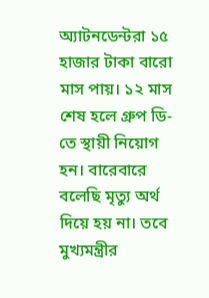অ্যাটনডেন্টরা ১৫ হাজার টাকা বারো মাস পায়। ১২ মাস শেষ হলে গ্রুপ ডি-তে স্থায়ী নিয়োগ হন। বারেবারে বলেছি মৃত্যু অর্থ দিয়ে হয় না। তবে মুখ্যমন্ত্রীর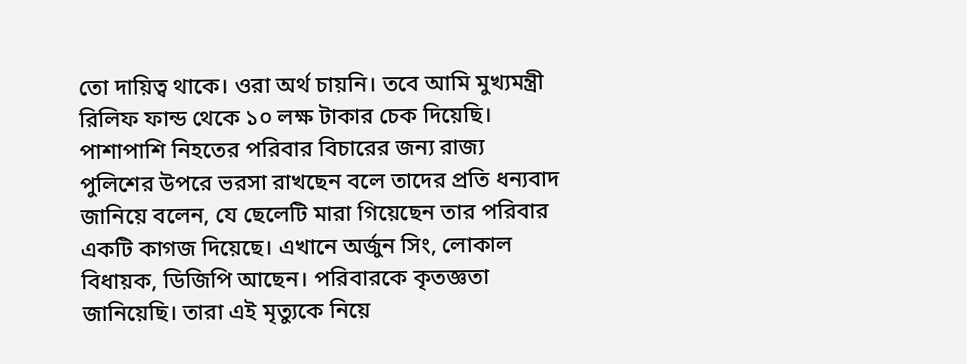তো দায়িত্ব থাকে। ওরা অর্থ চায়নি। তবে আমি মুখ্যমন্ত্রী রিলিফ ফান্ড থেকে ১০ লক্ষ টাকার চেক দিয়েছি।
পাশাপাশি নিহতের পরিবার বিচারের জন্য রাজ্য পুলিশের উপরে ভরসা রাখছেন বলে তাদের প্রতি ধন্যবাদ জানিয়ে বলেন, যে ছেলেটি মারা গিয়েছেন তার পরিবার একটি কাগজ দিয়েছে। এখানে অর্জুন সিং, লোকাল বিধায়ক, ডিজিপি আছেন। পরিবারকে কৃতজ্ঞতা জানিয়েছি। তারা এই মৃত্যুকে নিয়ে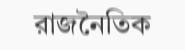রাজনৈতিক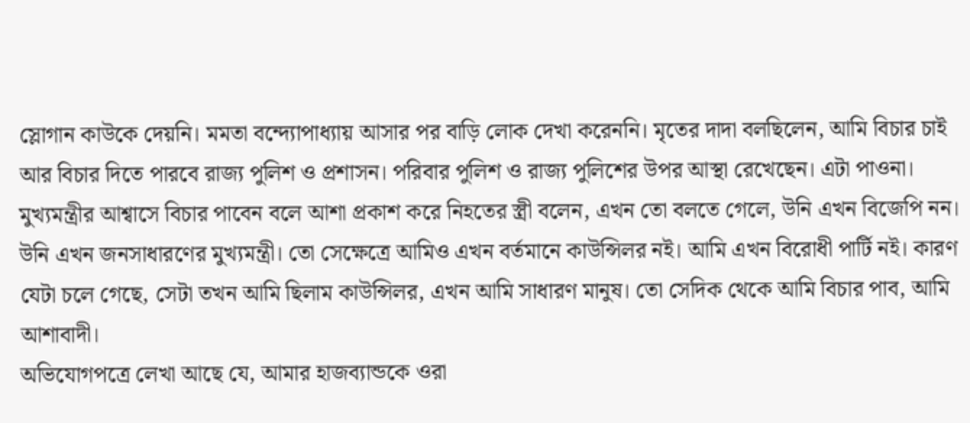স্লোগান কাউকে দেয়নি। মমতা বন্দ্যোপাধ্যায় আসার পর বাড়ি লোক দেখা করেননি। মৃতের দাদা বলছিলেন, আমি বিচার চাই আর বিচার দিতে পারবে রাজ্য পুলিশ ও প্রশাসন। পরিবার পুলিশ ও রাজ্য পুলিশের উপর আস্থা রেখেছেন। এটা পাওনা।
মুখ্যমন্ত্রীর আশ্বাসে বিচার পাবেন বলে আশা প্রকাশ করে নিহতের স্ত্রী বলেন, এখন তো বলতে গেলে, উনি এখন বিজেপি নন। উনি এখন জনসাধারণের মুখ্যমন্ত্রী। তো সেক্ষেত্রে আমিও এখন বর্তমানে কাউন্সিলর নই। আমি এখন বিরোধী পার্টি নই। কারণ যেটা চলে গেছে, সেটা তখন আমি ছিলাম কাউন্সিলর, এখন আমি সাধারণ মানুষ। তো সেদিক থেকে আমি বিচার পাব, আমি আশাবাদী।
অভিযোগপত্রে লেখা আছে যে, আমার হাজব্যান্ডকে ওরা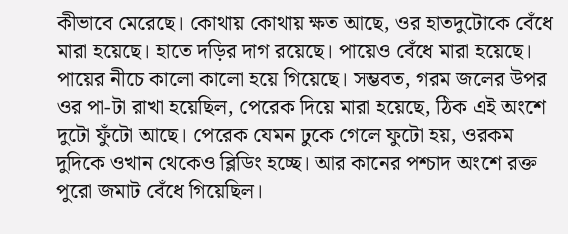কীভাবে মেরেছে। কোথায় কোথায় ক্ষত আছে, ওর হাতদুটোকে বেঁধে মারা হয়েছে। হাতে দড়ির দাগ রয়েছে। পায়েও বেঁধে মারা হয়েছে। পায়ের নীচে কালো কালো হয়ে গিয়েছে। সম্ভবত, গরম জলের উপর ওর পা-টা রাখা হয়েছিল, পেরেক দিয়ে মারা হয়েছে, ঠিক এই অংশে দুটো ফুঁটো আছে। পেরেক যেমন ঢুকে গেলে ফুটো হয়, ওরকম দুদিকে ওখান থেকেও ব্লিডিং হচ্ছে। আর কানের পশ্চাদ অংশে রক্ত পুরো জমাট বেঁধে গিয়েছিল।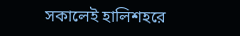সকালেই হালিশহরে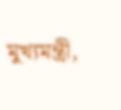মুখ্যমন্ত্রী,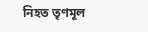নিহত তৃণমূল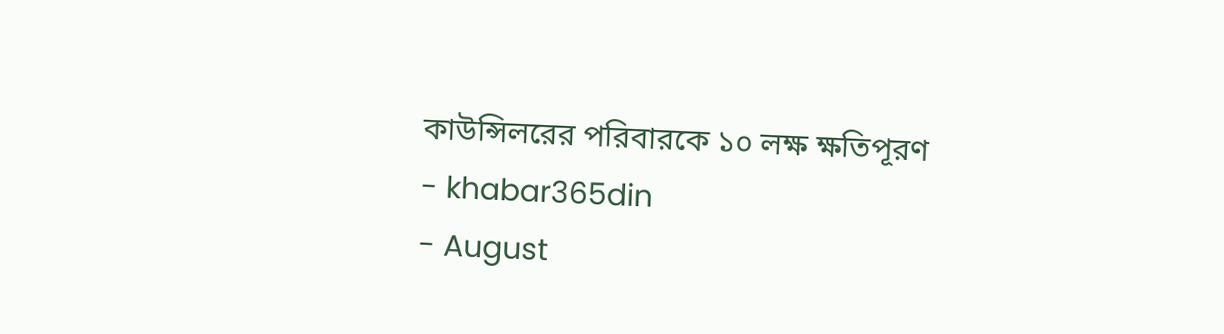কাউন্সিলরের পরিবারকে ১০ লক্ষ ক্ষতিপূরণ
- khabar365din
- August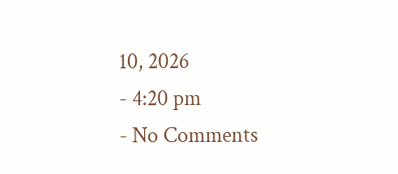10, 2026
- 4:20 pm
- No Comments